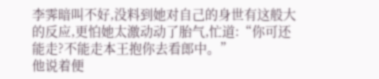李霁暗叫不好,没料到她对自己的身世有这般大的反应,更怕她太激动动了胎气,忙道:“你可还能走?不能走本王抱你去看郎中。”
他说着便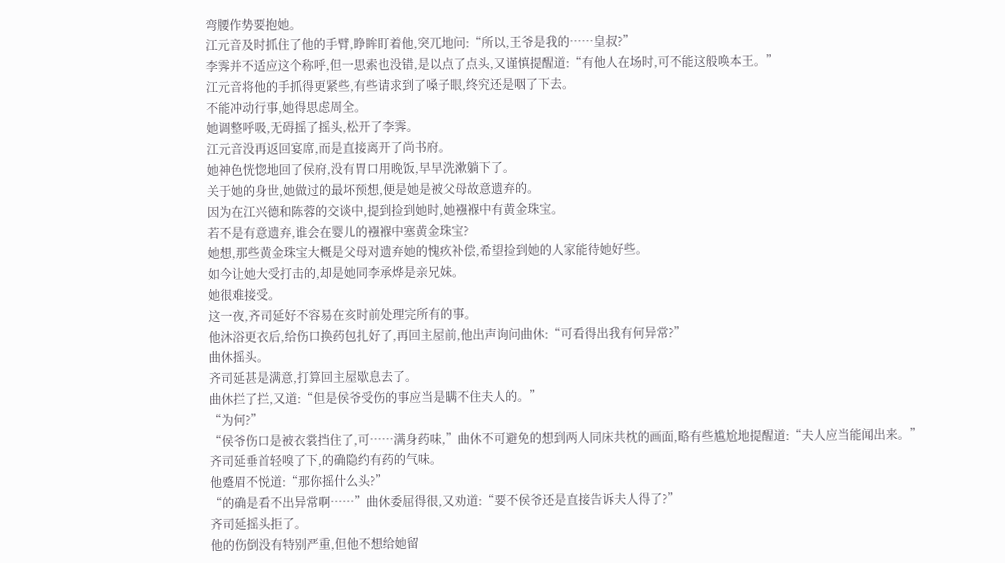弯腰作势要抱她。
江元音及时抓住了他的手臂,睁眸盯着他,突兀地问:“所以,王爷是我的……皇叔?”
李霁并不适应这个称呼,但一思索也没错,是以点了点头,又谨慎提醒道:“有他人在场时,可不能这般唤本王。”
江元音将他的手抓得更紧些,有些请求到了嗓子眼,终究还是咽了下去。
不能冲动行事,她得思虑周全。
她调整呼吸,无碍摇了摇头,松开了李霁。
江元音没再返回宴席,而是直接离开了尚书府。
她神色恍惚地回了侯府,没有胃口用晚饭,早早洗漱躺下了。
关于她的身世,她做过的最坏预想,便是她是被父母故意遗弃的。
因为在江兴德和陈蓉的交谈中,提到捡到她时,她襁褓中有黄金珠宝。
若不是有意遗弃,谁会在婴儿的襁褓中塞黄金珠宝?
她想,那些黄金珠宝大概是父母对遗弃她的愧疚补偿,希望捡到她的人家能待她好些。
如今让她大受打击的,却是她同李承烨是亲兄妹。
她很难接受。
这一夜,齐司延好不容易在亥时前处理完所有的事。
他沐浴更衣后,给伤口换药包扎好了,再回主屋前,他出声询问曲休:“可看得出我有何异常?”
曲休摇头。
齐司延甚是满意,打算回主屋歇息去了。
曲休拦了拦,又道:“但是侯爷受伤的事应当是瞒不住夫人的。”
“为何?”
“侯爷伤口是被衣裳挡住了,可……满身药味,”曲休不可避免的想到两人同床共枕的画面,略有些尴尬地提醒道:“夫人应当能闻出来。”
齐司延垂首轻嗅了下,的确隐约有药的气味。
他蹙眉不悦道:“那你摇什么头?”
“的确是看不出异常啊……”曲休委屈得很,又劝道:“要不侯爷还是直接告诉夫人得了?”
齐司延摇头拒了。
他的伤倒没有特别严重,但他不想给她留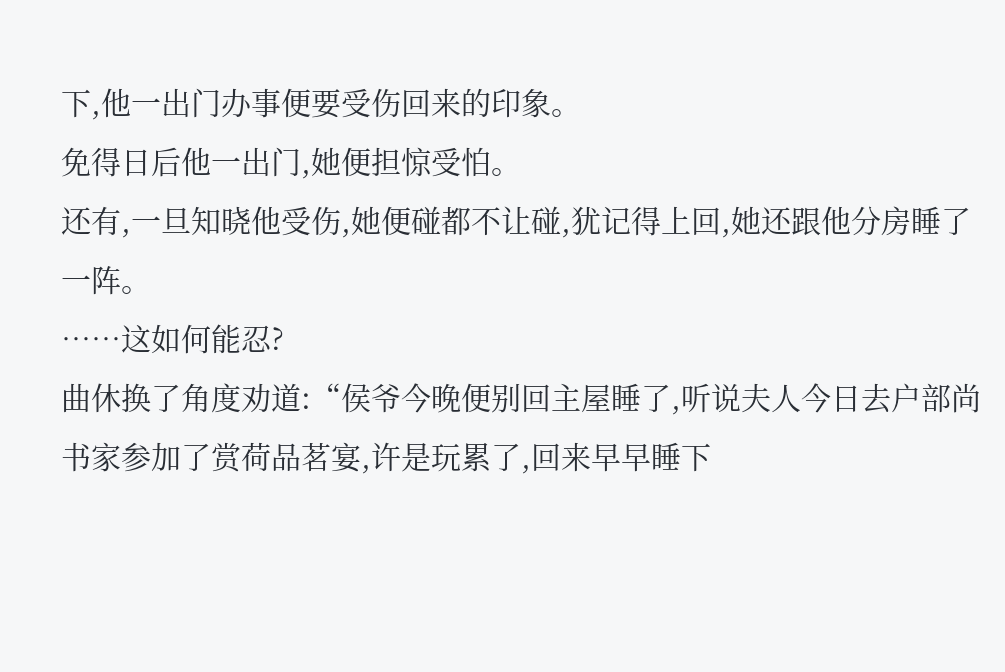下,他一出门办事便要受伤回来的印象。
免得日后他一出门,她便担惊受怕。
还有,一旦知晓他受伤,她便碰都不让碰,犹记得上回,她还跟他分房睡了一阵。
……这如何能忍?
曲休换了角度劝道:“侯爷今晚便别回主屋睡了,听说夫人今日去户部尚书家参加了赏荷品茗宴,许是玩累了,回来早早睡下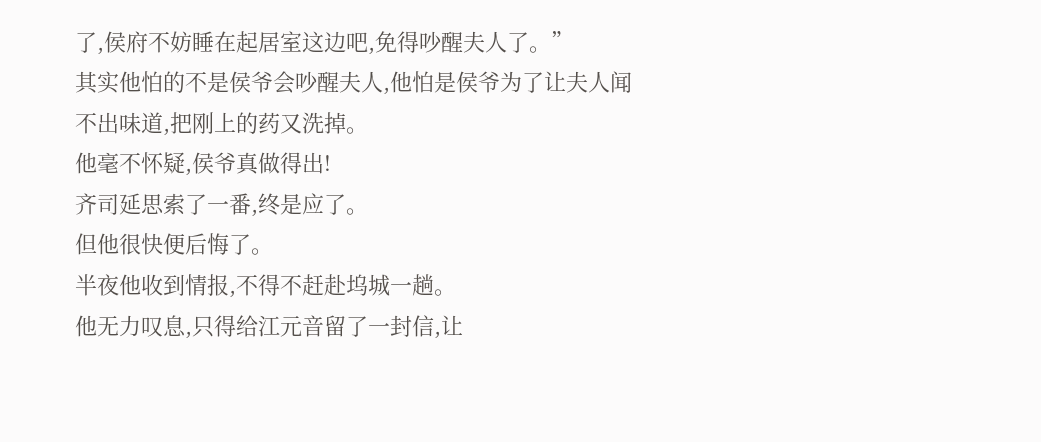了,侯府不妨睡在起居室这边吧,免得吵醒夫人了。”
其实他怕的不是侯爷会吵醒夫人,他怕是侯爷为了让夫人闻不出味道,把刚上的药又洗掉。
他毫不怀疑,侯爷真做得出!
齐司延思索了一番,终是应了。
但他很快便后悔了。
半夜他收到情报,不得不赶赴坞城一趟。
他无力叹息,只得给江元音留了一封信,让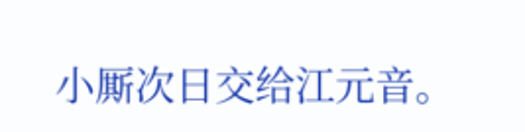小厮次日交给江元音。